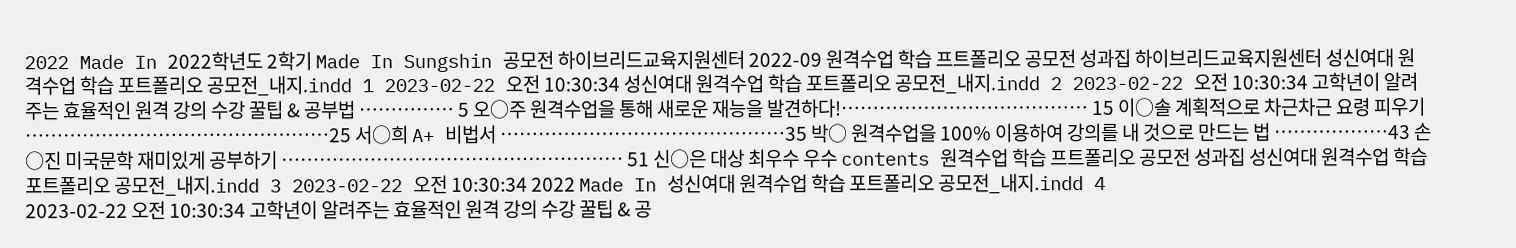2022 Made In 2022학년도 2학기 Made In Sungshin 공모전 하이브리드교육지원센터 2022-09 원격수업 학습 프트폴리오 공모전 성과집 하이브리드교육지원센터 성신여대 원격수업 학습 포트폴리오 공모전_내지.indd 1 2023-02-22 오전 10:30:34 성신여대 원격수업 학습 포트폴리오 공모전_내지.indd 2 2023-02-22 오전 10:30:34 고학년이 알려주는 효율적인 원격 강의 수강 꿀팁 & 공부법 …………… 5 오○주 원격수업을 통해 새로운 재능을 발견하다!………………………………… 15 이○솔 계획적으로 차근차근 요령 피우기 …………………………………………25 서○희 A+ 비법서 ………………………………………35 박○ 원격수업을 100% 이용하여 강의를 내 것으로 만드는 법 ………………43 손○진 미국문학 재미있게 공부하기 ……………………………………………… 51 신○은 대상 최우수 우수 contents 원격수업 학습 프트폴리오 공모전 성과집 성신여대 원격수업 학습 포트폴리오 공모전_내지.indd 3 2023-02-22 오전 10:30:34 2022 Made In 성신여대 원격수업 학습 포트폴리오 공모전_내지.indd 4
2023-02-22 오전 10:30:34 고학년이 알려주는 효율적인 원격 강의 수강 꿀팁 & 공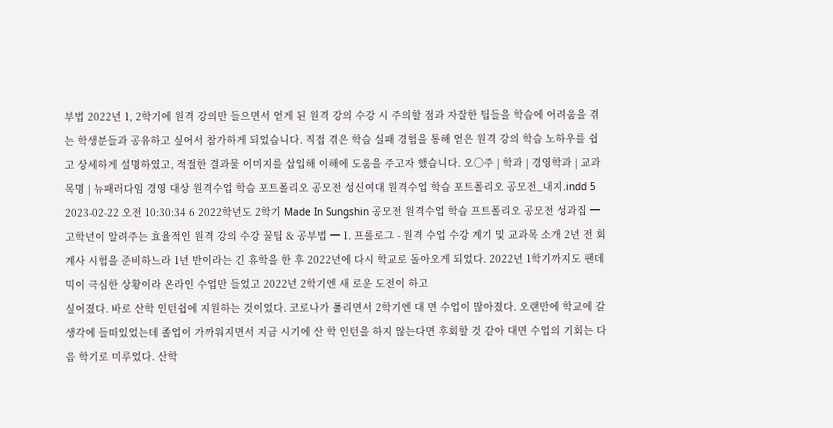부법 2022년 1, 2학기에 원격 강의만 들으면서 얻게 된 원격 강의 수강 시 주의할 점과 자잘한 팁들을 학습에 어려움을 겪는 학생분들과 공유하고 싶어서 참가하게 되었습니다. 직접 겪은 학습 실패 경험을 통해 얻은 원격 강의 학습 노하우를 쉽고 상세하게 설명하였고, 적절한 결과물 이미지를 삽입해 이해에 도움을 주고자 했습니다. 오○주 | 학과 | 경영학과 | 교과목명 | 뉴패러다임 경영 대상 원격수업 학습 포트폴리오 공모전 성신여대 원격수업 학습 포트폴리오 공모전_내지.indd 5 2023-02-22 오전 10:30:34 6 2022학년도 2학기 Made In Sungshin 공모전 원격수업 학습 프트폴리오 공모전 성과집 ━ 고학년이 알려주는 효율적인 원격 강의 수강 꿀팁 & 공부법 ━ 1. 프롤로그 - 원격 수업 수강 계기 및 교과목 소개 2년 전 회계사 시험을 준비하느라 1년 반이라는 긴 휴학을 한 후 2022년에 다시 학교로 돌아오게 되었다. 2022년 1학기까지도 팬데믹이 극심한 상황이라 온라인 수업만 들었고 2022년 2학기엔 새 로운 도전이 하고
싶어졌다. 바로 산학 인턴쉽에 지원하는 것이었다. 코로나가 풀리면서 2학기엔 대 면 수업이 많아졌다. 오랜만에 학교에 갈 생각에 들떠있었는데 졸업이 가까워지면서 지금 시기에 산 학 인턴을 하지 않는다면 후회할 것 같아 대면 수업의 기회는 다음 학기로 미루었다. 산학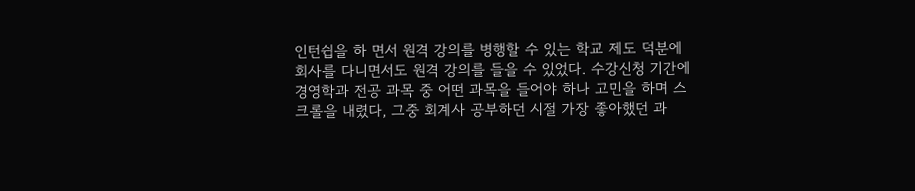인턴쉽을 하 면서 원격 강의를 병행할 수 있는 학교 제도 덕분에 회사를 다니면서도 원격 강의를 들을 수 있었다. 수강신청 기간에 경영학과 전공 과목 중 어떤 과목을 들어야 하나 고민을 하며 스크롤을 내렸다, 그중 회계사 공부하던 시절 가장 좋아했던 과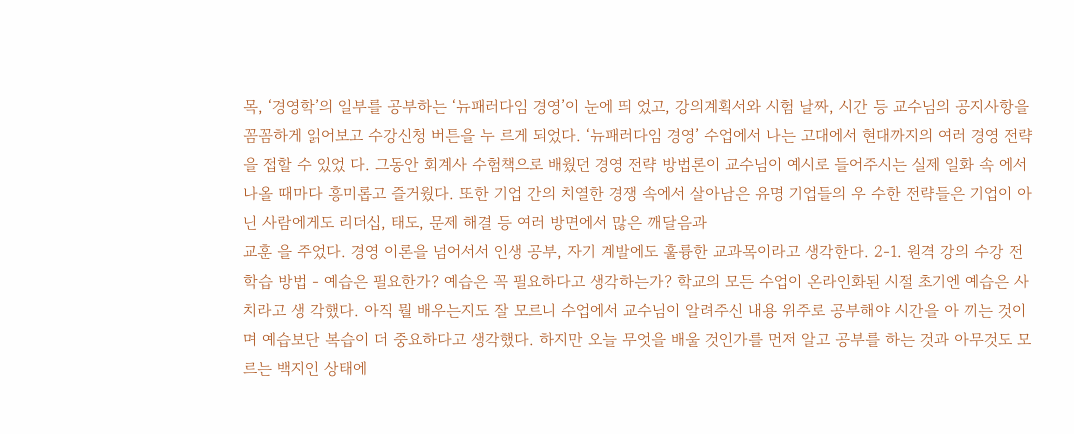목, ‘경영학’의 일부를 공부하는 ‘뉴패러다임 경영’이 눈에 띄 었고, 강의계획서와 시험 날짜, 시간 등 교수님의 공지사항을 꼼꼼하게 읽어보고 수강신청 버튼을 누 르게 되었다. ‘뉴패러다임 경영’ 수업에서 나는 고대에서 현대까지의 여러 경영 전략을 접할 수 있었 다. 그동안 회계사 수험책으로 배웠던 경영 전략 방법론이 교수님이 예시로 들어주시는 실제 일화 속 에서 나올 때마다 흥미롭고 즐거웠다. 또한 기업 간의 치열한 경쟁 속에서 살아남은 유명 기업들의 우 수한 전략들은 기업이 아닌 사람에게도 리더십, 태도, 문제 해결 등 여러 방면에서 많은 깨달음과
교훈 을 주었다. 경영 이론을 넘어서서 인생 공부, 자기 계발에도 훌륭한 교과목이라고 생각한다. 2-1. 원격 강의 수강 전 학습 방법 - 예습은 필요한가? 예습은 꼭 필요하다고 생각하는가? 학교의 모든 수업이 온라인화된 시절 초기엔 예습은 사치라고 생 각했다. 아직 뭘 배우는지도 잘 모르니 수업에서 교수님이 알려주신 내용 위주로 공부해야 시간을 아 끼는 것이며 예습보단 복습이 더 중요하다고 생각했다. 하지만 오늘 무엇을 배울 것인가를 먼저 알고 공부를 하는 것과 아무것도 모르는 백지인 상태에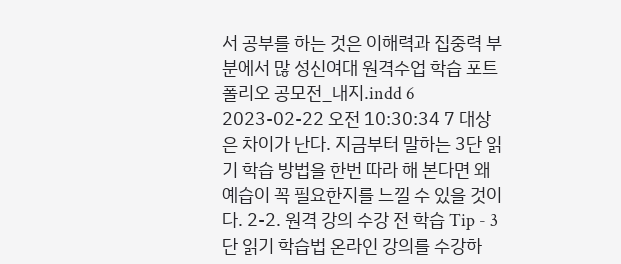서 공부를 하는 것은 이해력과 집중력 부분에서 많 성신여대 원격수업 학습 포트폴리오 공모전_내지.indd 6 2023-02-22 오전 10:30:34 7 대상 은 차이가 난다. 지금부터 말하는 3단 읽기 학습 방법을 한번 따라 해 본다면 왜 예습이 꼭 필요한지를 느낄 수 있을 것이다. 2-2. 원격 강의 수강 전 학습 Tip - 3단 읽기 학습법 온라인 강의를 수강하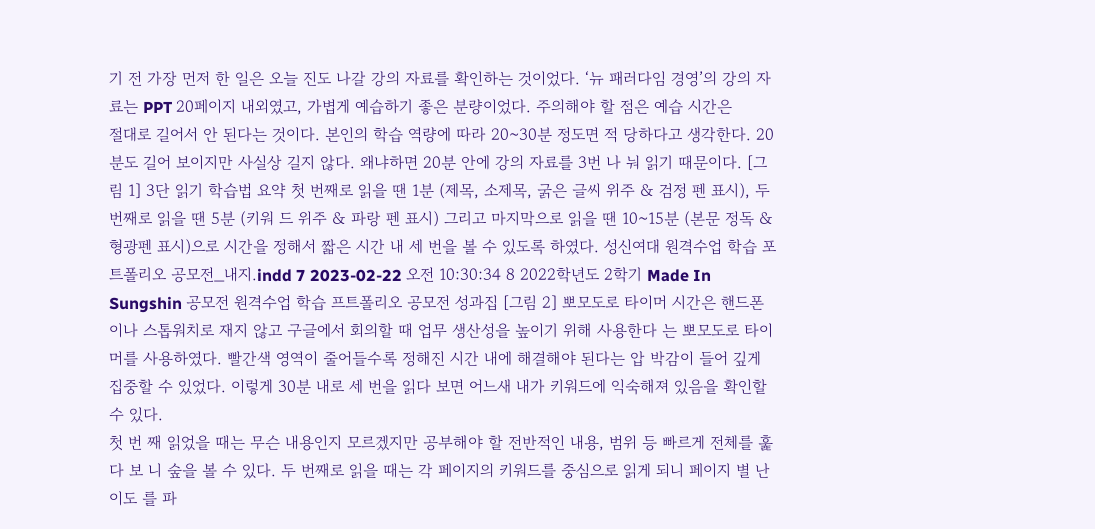기 전 가장 먼저 한 일은 오늘 진도 나갈 강의 자료를 확인하는 것이었다. ‘뉴 패러다임 경영’의 강의 자료는 PPT 20페이지 내외였고, 가볍게 예습하기 좋은 분량이었다. 주의해야 할 점은 예습 시간은
절대로 길어서 안 된다는 것이다. 본인의 학습 역량에 따라 20~30분 정도면 적 당하다고 생각한다. 20분도 길어 보이지만 사실상 길지 않다. 왜냐하면 20분 안에 강의 자료를 3번 나 눠 읽기 때문이다. [그림 1] 3단 읽기 학습법 요약 첫 번째로 읽을 땐 1분 (제목, 소제목, 굵은 글씨 위주 & 검정 펜 표시), 두 번째로 읽을 땐 5분 (키워 드 위주 & 파랑 펜 표시) 그리고 마지막으로 읽을 땐 10~15분 (본문 정독 & 형광펜 표시)으로 시간을 정해서 짧은 시간 내 세 번을 볼 수 있도록 하였다. 성신여대 원격수업 학습 포트폴리오 공모전_내지.indd 7 2023-02-22 오전 10:30:34 8 2022학년도 2학기 Made In Sungshin 공모전 원격수업 학습 프트폴리오 공모전 성과집 [그림 2] 뽀모도로 타이머 시간은 핸드폰이나 스톱워치로 재지 않고 구글에서 회의할 때 업무 생산성을 높이기 위해 사용한다 는 뽀모도로 타이머를 사용하였다. 빨간색 영역이 줄어들수록 정해진 시간 내에 해결해야 된다는 압 박감이 들어 깊게 집중할 수 있었다. 이렇게 30분 내로 세 번을 읽다 보면 어느새 내가 키워드에 익숙해져 있음을 확인할 수 있다.
첫 번 째 읽었을 때는 무슨 내용인지 모르겠지만 공부해야 할 전반적인 내용, 범위 등 빠르게 전체를 훑다 보 니 숲을 볼 수 있다. 두 번째로 읽을 때는 각 페이지의 키워드를 중심으로 읽게 되니 페이지 별 난이도 를 파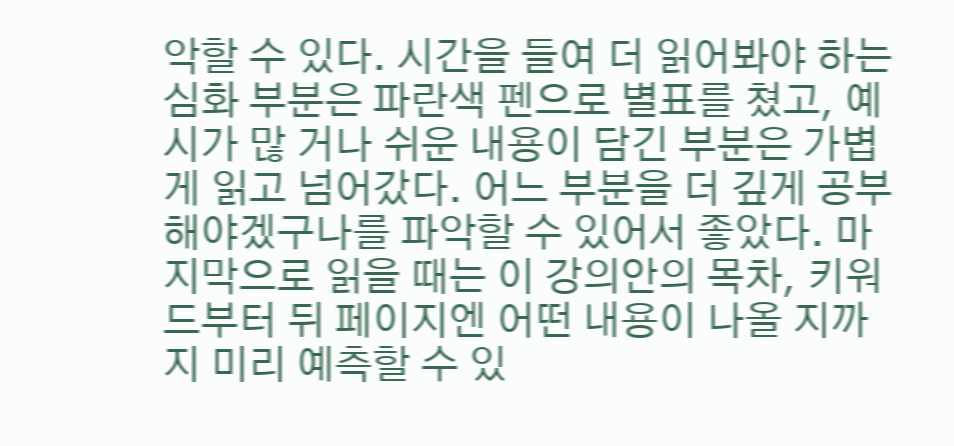악할 수 있다. 시간을 들여 더 읽어봐야 하는 심화 부분은 파란색 펜으로 별표를 쳤고, 예시가 많 거나 쉬운 내용이 담긴 부분은 가볍게 읽고 넘어갔다. 어느 부분을 더 깊게 공부해야겠구나를 파악할 수 있어서 좋았다. 마지막으로 읽을 때는 이 강의안의 목차, 키워드부터 뒤 페이지엔 어떤 내용이 나올 지까지 미리 예측할 수 있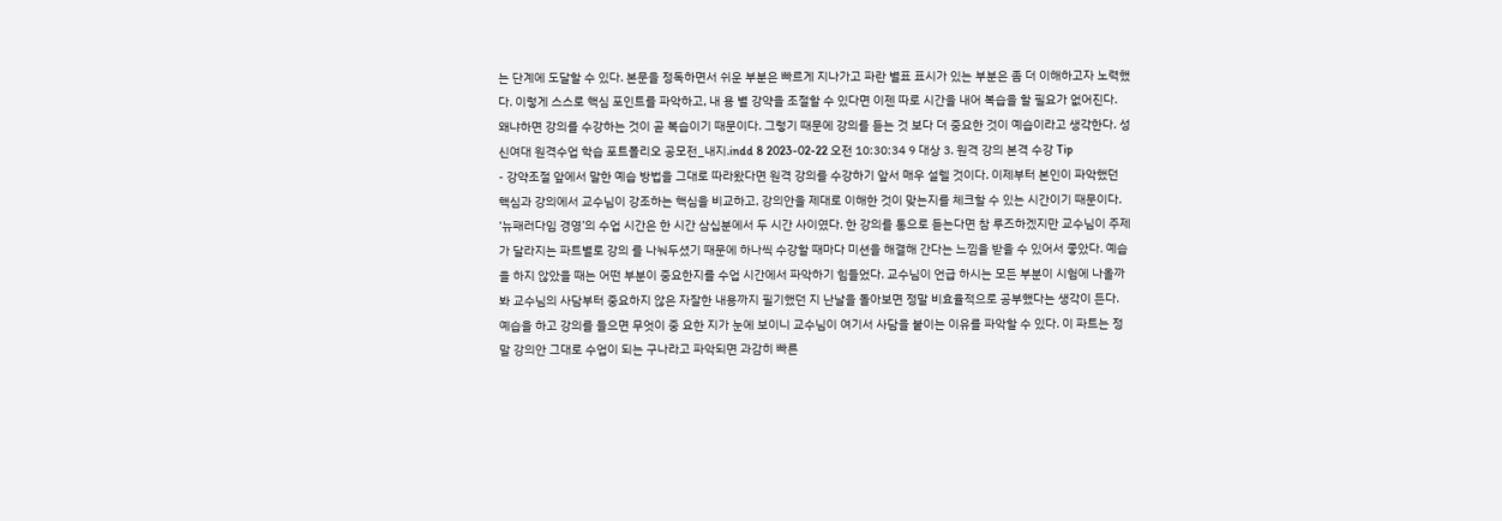는 단계에 도달할 수 있다. 본문을 정독하면서 쉬운 부분은 빠르게 지나가고 파란 별표 표시가 있는 부분은 좀 더 이해하고자 노력했다. 이렇게 스스로 핵심 포인트를 파악하고, 내 용 별 강약을 조절할 수 있다면 이젠 따로 시간을 내어 복습을 할 필요가 없어진다. 왜냐하면 강의를 수강하는 것이 곧 복습이기 때문이다. 그렇기 때문에 강의를 듣는 것 보다 더 중요한 것이 예습이라고 생각한다. 성신여대 원격수업 학습 포트폴리오 공모전_내지.indd 8 2023-02-22 오전 10:30:34 9 대상 3. 원격 강의 본격 수강 Tip
- 강약조절 앞에서 말한 예습 방법을 그대로 따라왔다면 원격 강의를 수강하기 앞서 매우 설렐 것이다. 이제부터 본인이 파악했던 핵심과 강의에서 교수님이 강조하는 핵심을 비교하고, 강의안을 제대로 이해한 것이 맞는지를 체크할 수 있는 시간이기 때문이다. ‘뉴패러다임 경영’의 수업 시간은 한 시간 삼십분에서 두 시간 사이였다. 한 강의를 통으로 듣는다면 참 루즈하겠지만 교수님이 주제가 달라지는 파트별로 강의 를 나눠두셨기 때문에 하나씩 수강할 때마다 미션을 해결해 간다는 느낌을 받을 수 있어서 좋았다. 예습을 하지 않았을 때는 어떤 부분이 중요한지를 수업 시간에서 파악하기 힘들었다. 교수님이 언급 하시는 모든 부분이 시험에 나올까 봐 교수님의 사담부터 중요하지 않은 자잘한 내용까지 필기했던 지 난날을 돌아보면 정말 비효율적으로 공부했다는 생각이 든다. 예습을 하고 강의를 들으면 무엇이 중 요한 지가 눈에 보이니 교수님이 여기서 사담을 붙이는 이유를 파악할 수 있다. 이 파트는 정말 강의안 그대로 수업이 되는 구나라고 파악되면 과감히 빠른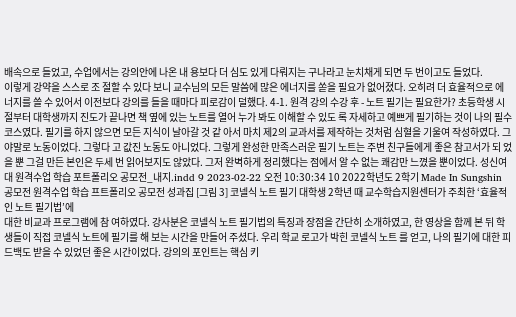배속으로 들었고, 수업에서는 강의안에 나온 내 용보다 더 심도 있게 다뤄지는 구나라고 눈치채게 되면 두 번이고도 들었다.
이렇게 강약을 스스로 조 절할 수 있다 보니 교수님의 모든 말씀에 많은 에너지를 쏟을 필요가 없어졌다. 오히려 더 효율적으로 에너지를 쓸 수 있어서 이전보다 강의를 들을 때마다 피로감이 덜했다. 4-1. 원격 강의 수강 후 - 노트 필기는 필요한가? 초등학생 시절부터 대학생까지 진도가 끝나면 책 옆에 있는 노트를 열어 누가 봐도 이해할 수 있도 록 자세하고 예쁘게 필기하는 것이 나의 필수 코스였다. 필기를 하지 않으면 모든 지식이 날아갈 것 같 아서 마치 제2의 교과서를 제작하는 것처럼 심혈을 기울여 작성하였다. 그야말로 노동이었다. 그렇다 고 값진 노동도 아니었다. 그렇게 완성한 만족스러운 필기 노트는 주변 친구들에게 좋은 참고서가 되 었을 뿐 그걸 만든 본인은 두세 번 읽어보지도 않았다. 그저 완벽하게 정리했다는 점에서 알 수 없는 쾌감만 느꼈을 뿐이었다. 성신여대 원격수업 학습 포트폴리오 공모전_내지.indd 9 2023-02-22 오전 10:30:34 10 2022학년도 2학기 Made In Sungshin 공모전 원격수업 학습 프트폴리오 공모전 성과집 [그림 3] 코넬식 노트 필기 대학생 2학년 때 교수학습지원센터가 주최한 ‘효율적인 노트 필기법’에
대한 비교과 프로그램에 참 여하였다. 강사분은 코넬식 노트 필기법의 특징과 장점을 간단히 소개하였고, 한 영상을 함께 본 뒤 학 생들이 직접 코넬식 노트에 필기를 해 보는 시간을 만들어 주셨다. 우리 학교 로고가 박힌 코넬식 노트 를 얻고, 나의 필기에 대한 피드백도 받을 수 있었던 좋은 시간이었다. 강의의 포인트는 핵심 키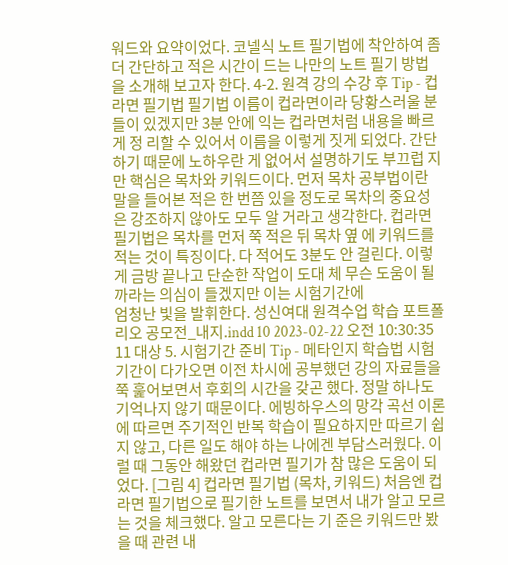워드와 요약이었다. 코넬식 노트 필기법에 착안하여 좀 더 간단하고 적은 시간이 드는 나만의 노트 필기 방법 을 소개해 보고자 한다. 4-2. 원격 강의 수강 후 Tip - 컵라면 필기법 필기법 이름이 컵라면이라 당황스러울 분들이 있겠지만 3분 안에 익는 컵라면처럼 내용을 빠르게 정 리할 수 있어서 이름을 이렇게 짓게 되었다. 간단하기 때문에 노하우란 게 없어서 설명하기도 부끄럽 지만 핵심은 목차와 키워드이다. 먼저 목차 공부법이란 말을 들어본 적은 한 번쯤 있을 정도로 목차의 중요성은 강조하지 않아도 모두 알 거라고 생각한다. 컵라면 필기법은 목차를 먼저 쭉 적은 뒤 목차 옆 에 키워드를 적는 것이 특징이다. 다 적어도 3분도 안 걸린다. 이렇게 금방 끝나고 단순한 작업이 도대 체 무슨 도움이 될까라는 의심이 들겠지만 이는 시험기간에
엄청난 빛을 발휘한다. 성신여대 원격수업 학습 포트폴리오 공모전_내지.indd 10 2023-02-22 오전 10:30:35 11 대상 5. 시험기간 준비 Tip - 메타인지 학습법 시험 기간이 다가오면 이전 차시에 공부했던 강의 자료들을 쭉 훑어보면서 후회의 시간을 갖곤 했다. 정말 하나도 기억나지 않기 때문이다. 에빙하우스의 망각 곡선 이론에 따르면 주기적인 반복 학습이 필요하지만 따르기 쉽지 않고, 다른 일도 해야 하는 나에겐 부담스러웠다. 이럴 때 그동안 해왔던 컵라면 필기가 참 많은 도움이 되었다. [그림 4] 컵라면 필기법 (목차, 키워드) 처음엔 컵라면 필기법으로 필기한 노트를 보면서 내가 알고 모르는 것을 체크했다. 알고 모른다는 기 준은 키워드만 봤을 때 관련 내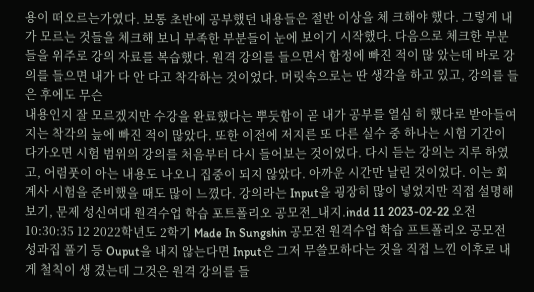용이 떠오르는가였다. 보통 초반에 공부했던 내용들은 절반 이상을 체 크해야 했다. 그렇게 내가 모르는 것들을 체크해 보니 부족한 부분들이 눈에 보이기 시작했다. 다음으로 체크한 부분들을 위주로 강의 자료를 복습했다. 원격 강의를 들으면서 함정에 빠진 적이 많 았는데 바로 강의를 들으면 내가 다 안 다고 착각하는 것이었다. 머릿속으로는 딴 생각을 하고 있고, 강의를 들은 후에도 무슨
내용인지 잘 모르겠지만 수강을 완료했다는 뿌듯함이 곧 내가 공부를 열심 히 했다로 받아들여지는 착각의 늪에 빠진 적이 많았다. 또한 이전에 저지른 또 다른 실수 중 하나는 시험 기간이 다가오면 시험 범위의 강의를 처음부터 다시 들어보는 것이었다. 다시 듣는 강의는 지루 하였고, 어렴풋이 아는 내용도 나오니 집중이 되지 않았다. 아까운 시간만 날린 것이었다. 이는 회계사 시험을 준비했을 때도 많이 느꼈다. 강의라는 Input을 굉장히 많이 넣었지만 직접 설명해 보기, 문제 성신여대 원격수업 학습 포트폴리오 공모전_내지.indd 11 2023-02-22 오전 10:30:35 12 2022학년도 2학기 Made In Sungshin 공모전 원격수업 학습 프트폴리오 공모전 성과집 풀기 등 Ouput을 내지 않는다면 Input은 그저 무쓸모하다는 것을 직접 느낀 이후로 내게 철칙이 생 겼는데 그것은 원격 강의를 들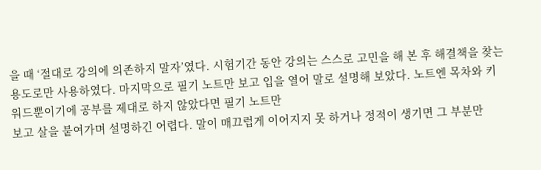을 때 ‘절대로 강의에 의존하지 말자’였다. 시험기간 동안 강의는 스스로 고민을 해 본 후 해결책을 찾는 용도로만 사용하였다. 마지막으로 필기 노트만 보고 입을 열어 말로 설명해 보았다. 노트엔 목차와 키워드뿐이기에 공부를 제대로 하지 않았다면 필기 노트만
보고 살을 붙여가며 설명하긴 어렵다. 말이 매끄럽게 이어지지 못 하거나 정적이 생기면 그 부분만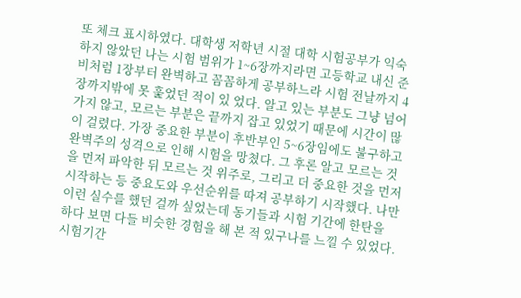또 체크 표시하였다. 대학생 저학년 시절 대학 시험공부가 익숙하지 않았던 나는 시험 범위가 1~6장까지라면 고등학교 내신 준비처럼 1장부터 완벽하고 꼼꼼하게 공부하느라 시험 전날까지 4장까지밖에 못 훑었던 적이 있 었다. 알고 있는 부분도 그냥 넘어가지 않고, 모르는 부분은 끝까지 잡고 있었기 때문에 시간이 많이 걸렸다. 가장 중요한 부분이 후반부인 5~6장임에도 불구하고 완벽주의 성격으로 인해 시험을 망쳤다. 그 후론 알고 모르는 것을 먼저 파악한 뒤 모르는 것 위주로, 그리고 더 중요한 것을 먼저 시작하는 등 중요도와 우선순위를 따져 공부하기 시작했다. 나만 이런 실수를 했던 걸까 싶었는데 동기들과 시험 기간에 한탄을 하다 보면 다들 비슷한 경험을 해 본 적 있구나를 느낄 수 있었다. 시험기간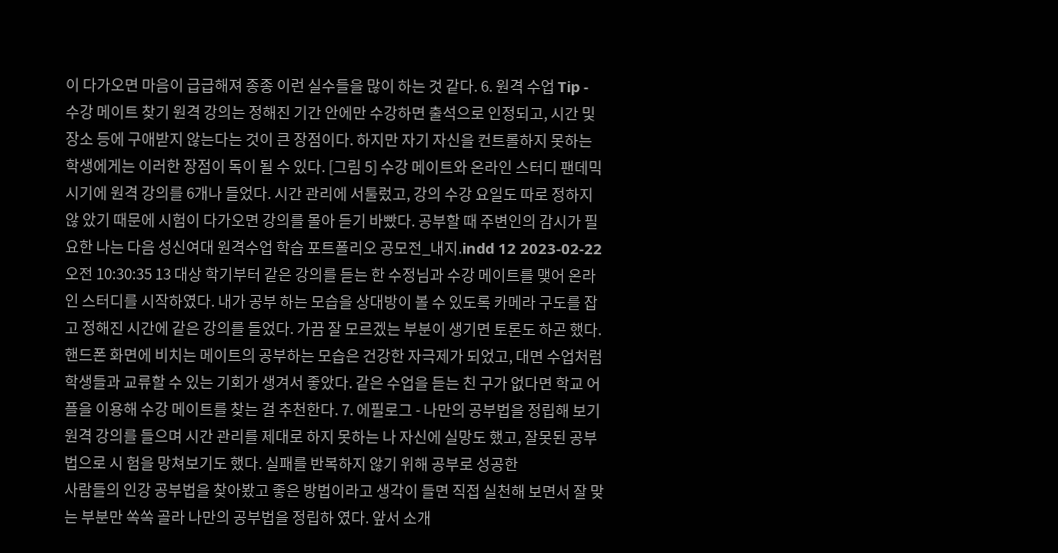이 다가오면 마음이 급급해져 종종 이런 실수들을 많이 하는 것 같다. 6. 원격 수업 Tip - 수강 메이트 찾기 원격 강의는 정해진 기간 안에만 수강하면 출석으로 인정되고, 시간 및 장소 등에 구애받지 않는다는 것이 큰 장점이다. 하지만 자기 자신을 컨트롤하지 못하는
학생에게는 이러한 장점이 독이 될 수 있다. [그림 5] 수강 메이트와 온라인 스터디 팬데믹 시기에 원격 강의를 6개나 들었다. 시간 관리에 서툴렀고, 강의 수강 요일도 따로 정하지 않 았기 때문에 시험이 다가오면 강의를 몰아 듣기 바빴다. 공부할 때 주변인의 감시가 필요한 나는 다음 성신여대 원격수업 학습 포트폴리오 공모전_내지.indd 12 2023-02-22 오전 10:30:35 13 대상 학기부터 같은 강의를 듣는 한 수정님과 수강 메이트를 맺어 온라인 스터디를 시작하였다. 내가 공부 하는 모습을 상대방이 볼 수 있도록 카메라 구도를 잡고 정해진 시간에 같은 강의를 들었다. 가끔 잘 모르겠는 부분이 생기면 토론도 하곤 했다. 핸드폰 화면에 비치는 메이트의 공부하는 모습은 건강한 자극제가 되었고, 대면 수업처럼 학생들과 교류할 수 있는 기회가 생겨서 좋았다. 같은 수업을 듣는 친 구가 없다면 학교 어플을 이용해 수강 메이트를 찾는 걸 추천한다. 7. 에필로그 - 나만의 공부법을 정립해 보기 원격 강의를 들으며 시간 관리를 제대로 하지 못하는 나 자신에 실망도 했고, 잘못된 공부법으로 시 험을 망쳐보기도 했다. 실패를 반복하지 않기 위해 공부로 성공한
사람들의 인강 공부법을 찾아봤고 좋은 방법이라고 생각이 들면 직접 실천해 보면서 잘 맞는 부분만 쏙쏙 골라 나만의 공부법을 정립하 였다. 앞서 소개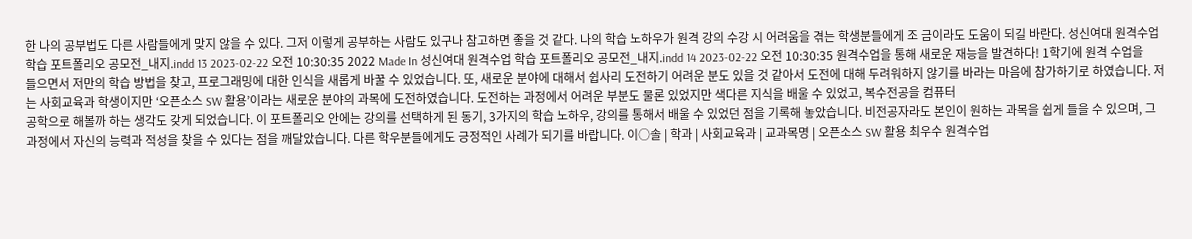한 나의 공부법도 다른 사람들에게 맞지 않을 수 있다. 그저 이렇게 공부하는 사람도 있구나 참고하면 좋을 것 같다. 나의 학습 노하우가 원격 강의 수강 시 어려움을 겪는 학생분들에게 조 금이라도 도움이 되길 바란다. 성신여대 원격수업 학습 포트폴리오 공모전_내지.indd 13 2023-02-22 오전 10:30:35 2022 Made In 성신여대 원격수업 학습 포트폴리오 공모전_내지.indd 14 2023-02-22 오전 10:30:35 원격수업을 통해 새로운 재능을 발견하다! 1학기에 원격 수업을 들으면서 저만의 학습 방법을 찾고, 프로그래밍에 대한 인식을 새롭게 바꿀 수 있었습니다. 또, 새로운 분야에 대해서 쉽사리 도전하기 어려운 분도 있을 것 같아서 도전에 대해 두려워하지 않기를 바라는 마음에 참가하기로 하였습니다. 저는 사회교육과 학생이지만 ‘오픈소스 SW 활용’이라는 새로운 분야의 과목에 도전하였습니다. 도전하는 과정에서 어려운 부분도 물론 있었지만 색다른 지식을 배울 수 있었고, 복수전공을 컴퓨터
공학으로 해볼까 하는 생각도 갖게 되었습니다. 이 포트폴리오 안에는 강의를 선택하게 된 동기, 3가지의 학습 노하우, 강의를 통해서 배울 수 있었던 점을 기록해 놓았습니다. 비전공자라도 본인이 원하는 과목을 쉽게 들을 수 있으며, 그 과정에서 자신의 능력과 적성을 찾을 수 있다는 점을 깨달았습니다. 다른 학우분들에게도 긍정적인 사례가 되기를 바랍니다. 이○솔 | 학과 | 사회교육과 | 교과목명 | 오픈소스 SW 활용 최우수 원격수업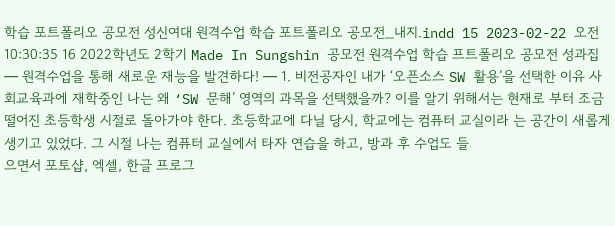학습 포트폴리오 공모전 성신여대 원격수업 학습 포트폴리오 공모전_내지.indd 15 2023-02-22 오전 10:30:35 16 2022학년도 2학기 Made In Sungshin 공모전 원격수업 학습 프트폴리오 공모전 성과집 ━ 원격수업을 통해 새로운 재능을 발견하다! ━ 1. 비전공자인 내가 ‘오픈소스 SW 활용’을 선택한 이유 사회교육과에 재학중인 나는 왜 ‘SW 문해’ 영역의 과목을 선택했을까? 이를 알기 위해서는 현재로 부터 조금 떨어진 초등학생 시절로 돌아가야 한다. 초등학교에 다닐 당시, 학교에는 컴퓨터 교실이라 는 공간이 새롭게 생기고 있었다. 그 시절 나는 컴퓨터 교실에서 타자 연습을 하고, 방과 후 수업도 들
으면서 포토샵, 엑셀, 한글 프로그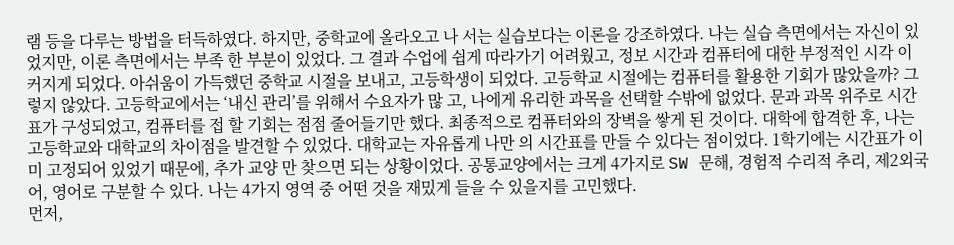램 등을 다루는 방법을 터득하였다. 하지만, 중학교에 올라오고 나 서는 실습보다는 이론을 강조하였다. 나는 실습 측면에서는 자신이 있었지만, 이론 측면에서는 부족 한 부분이 있었다. 그 결과 수업에 쉽게 따라가기 어려웠고, 정보 시간과 컴퓨터에 대한 부정적인 시각 이 커지게 되었다. 아쉬움이 가득했던 중학교 시절을 보내고, 고등학생이 되었다. 고등학교 시절에는 컴퓨터를 활용한 기회가 많았을까? 그렇지 않았다. 고등학교에서는 ‘내신 관리’를 위해서 수요자가 많 고, 나에게 유리한 과목을 선택할 수밖에 없었다. 문과 과목 위주로 시간표가 구성되었고, 컴퓨터를 접 할 기회는 점점 줄어들기만 했다. 최종적으로 컴퓨터와의 장벽을 쌓게 된 것이다. 대학에 합격한 후, 나는 고등학교와 대학교의 차이점을 발견할 수 있었다. 대학교는 자유롭게 나만 의 시간표를 만들 수 있다는 점이었다. 1학기에는 시간표가 이미 고정되어 있었기 때문에, 추가 교양 만 찾으면 되는 상황이었다. 공통교양에서는 크게 4가지로 SW 문해, 경험적 수리적 추리, 제2외국어, 영어로 구분할 수 있다. 나는 4가지 영역 중 어떤 것을 재밌게 들을 수 있을지를 고민했다.
먼저,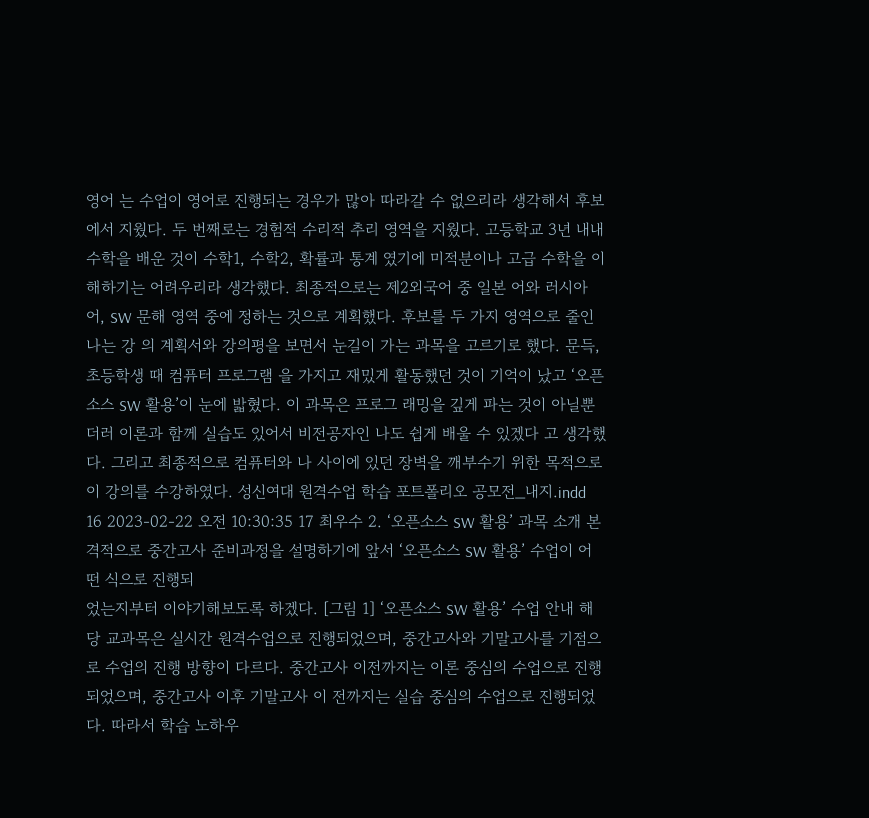영어 는 수업이 영어로 진행되는 경우가 많아 따라갈 수 없으리라 생각해서 후보에서 지웠다. 두 번째로는 경험적 수리적 추리 영역을 지웠다. 고등학교 3년 내내 수학을 배운 것이 수학1, 수학2, 확률과 통계 였기에 미적분이나 고급 수학을 이해하기는 어려우리라 생각했다. 최종적으로는 제2외국어 중 일본 어와 러시아어, SW 문해 영역 중에 정하는 것으로 계획했다. 후보를 두 가지 영역으로 줄인 나는 강 의 계획서와 강의평을 보면서 눈길이 가는 과목을 고르기로 했다. 문득, 초등학생 때 컴퓨터 프로그램 을 가지고 재밌게 활동했던 것이 기억이 났고 ‘오픈소스 SW 활용’이 눈에 밟혔다. 이 과목은 프로그 래밍을 깊게 파는 것이 아닐뿐더러 이론과 함께 실습도 있어서 비전공자인 나도 쉽게 배울 수 있겠다 고 생각했다. 그리고 최종적으로 컴퓨터와 나 사이에 있던 장벽을 깨부수기 위한 목적으로 이 강의를 수강하였다. 성신여대 원격수업 학습 포트폴리오 공모전_내지.indd 16 2023-02-22 오전 10:30:35 17 최우수 2. ‘오픈소스 SW 활용’ 과목 소개 본격적으로 중간고사 준비과정을 설명하기에 앞서 ‘오픈소스 SW 활용’ 수업이 어떤 식으로 진행되
었는지부터 이야기해보도록 하겠다. [그림 1] ‘오픈소스 SW 활용’ 수업 안내 해당 교과목은 실시간 원격수업으로 진행되었으며, 중간고사와 기말고사를 기점으로 수업의 진행 방향이 다르다. 중간고사 이전까지는 이론 중심의 수업으로 진행되었으며, 중간고사 이후 기말고사 이 전까지는 실습 중심의 수업으로 진행되었다. 따라서 학습 노하우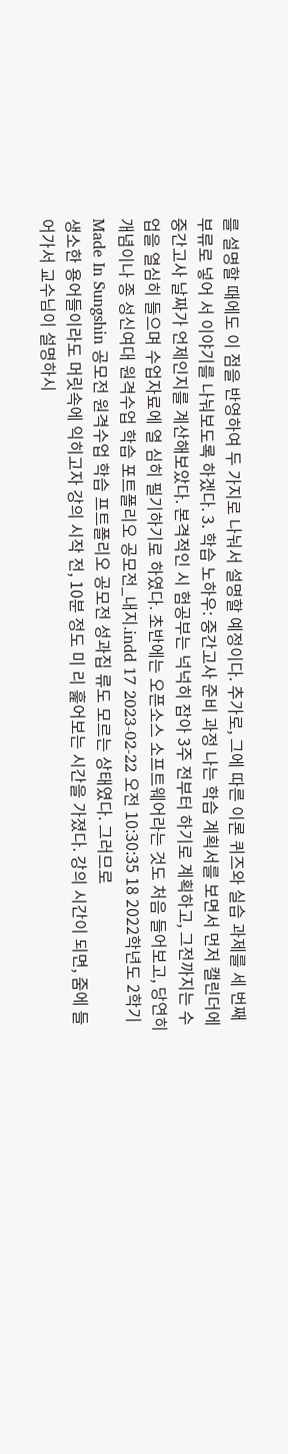를 설명할 때에도 이 점을 반영하여 두 가지로 나눠서 설명할 예정이다. 추가로, 그에 따른 이론 퀴즈와 실습 과제를 세 번째 부류로 넣어 서 이야기를 나눠보도록 하겠다. 3. 학습 노하우: 중간고사 준비 과정 나는 학습 계획서를 보면서 먼저 캘린더에 중간고사 날짜가 언제인지를 계산해보았다. 본격적인 시 험공부는 넉넉히 잡아 3주 전부터 하기로 계획하고, 그전까지는 수업을 열심히 들으며 수업자료에 열 심히 필기하기로 하였다. 초반에는 오픈소스 소프트웨어라는 것도 처음 들어보고, 당연히 개념이나 종 성신여대 원격수업 학습 포트폴리오 공모전_내지.indd 17 2023-02-22 오전 10:30:35 18 2022학년도 2학기 Made In Sungshin 공모전 원격수업 학습 프트폴리오 공모전 성과집 류도 모르는 상태였다. 그러므로
생소한 용어들이라도 머릿속에 익히고자 강의 시작 전, 10분 정도 미 리 훑어보는 시간을 가졌다. 강의 시간이 되면, 줌에 들어가서 교수님이 설명하시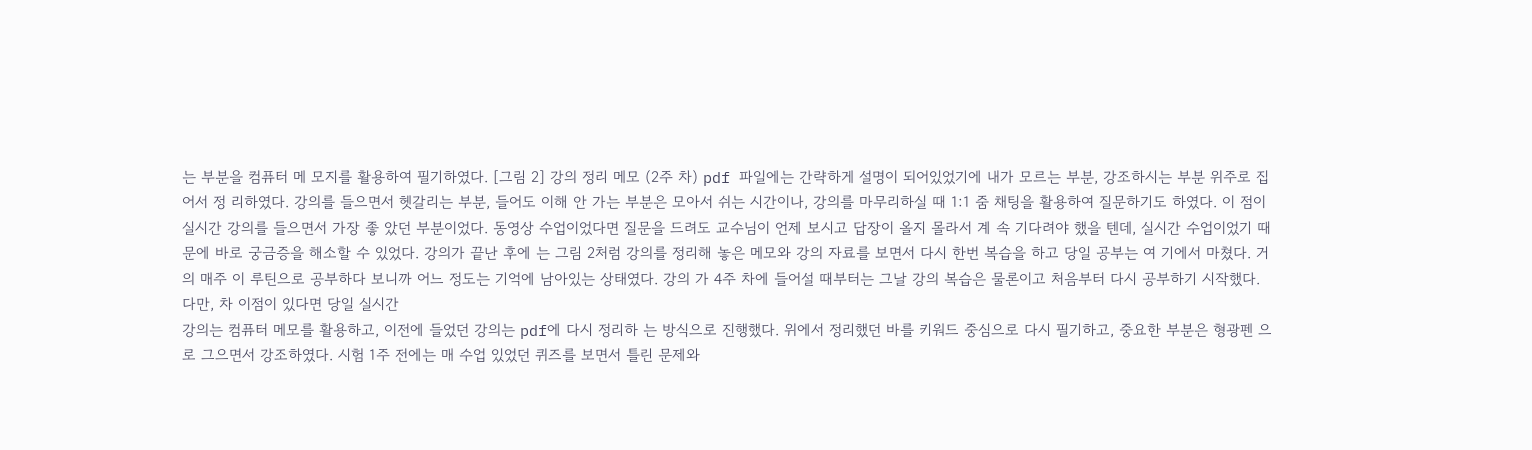는 부분을 컴퓨터 메 모지를 활용하여 필기하였다. [그림 2] 강의 정리 메모 (2주 차) pdf 파일에는 간략하게 설명이 되어있었기에 내가 모르는 부분, 강조하시는 부분 위주로 집어서 정 리하였다. 강의를 들으면서 헷갈리는 부분, 들어도 이해 안 가는 부분은 모아서 쉬는 시간이나, 강의를 마무리하실 때 1:1 줌 채팅을 활용하여 질문하기도 하였다. 이 점이 실시간 강의를 들으면서 가장 좋 았던 부분이었다. 동영상 수업이었다면 질문을 드려도 교수님이 언제 보시고 답장이 올지 몰라서 계 속 기다려야 했을 텐데, 실시간 수업이었기 때문에 바로 궁금증을 해소할 수 있었다. 강의가 끝난 후에 는 그림 2처럼 강의를 정리해 놓은 메모와 강의 자료를 보면서 다시 한번 복습을 하고 당일 공부는 여 기에서 마쳤다. 거의 매주 이 루틴으로 공부하다 보니까 어느 정도는 기억에 남아있는 상태였다. 강의 가 4주 차에 들어설 때부터는 그날 강의 복습은 물론이고 처음부터 다시 공부하기 시작했다. 다만, 차 이점이 있다면 당일 실시간
강의는 컴퓨터 메모를 활용하고, 이전에 들었던 강의는 pdf에 다시 정리하 는 방식으로 진행했다. 위에서 정리했던 바를 키워드 중심으로 다시 필기하고, 중요한 부분은 형광펜 으로 그으면서 강조하였다. 시험 1주 전에는 매 수업 있었던 퀴즈를 보면서 틀린 문제와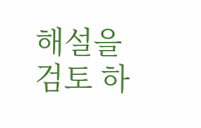해설을 검토 하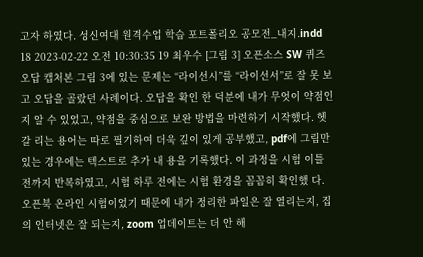고자 하였다. 성신여대 원격수업 학습 포트폴리오 공모전_내지.indd 18 2023-02-22 오전 10:30:35 19 최우수 [그림 3] 오픈소스 SW 퀴즈 오답 캡처본 그림 3에 있는 문제는 “라이선시”를 “라이선서”로 잘 못 보고 오답을 골랐던 사례이다. 오답을 확인 한 덕분에 내가 무엇이 약점인지 알 수 있었고, 약점을 중심으로 보완 방법을 마련하기 시작했다. 헷갈 리는 용어는 따로 필기하여 더욱 깊이 있게 공부했고, pdf에 그림만 있는 경우에는 텍스트로 추가 내 용을 기록했다. 이 과정을 시험 이틀 전까지 반복하였고, 시험 하루 전에는 시험 환경을 꼼꼼히 확인했 다. 오픈북 온라인 시험이었기 때문에 내가 정리한 파일은 잘 열리는지, 집의 인터넷은 잘 되는지, zoom 업데이트는 더 안 해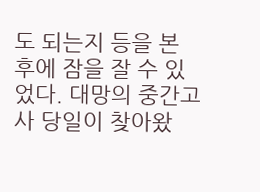도 되는지 등을 본 후에 잠을 잘 수 있었다. 대망의 중간고사 당일이 찾아왔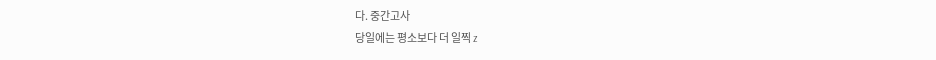다. 중간고사
당일에는 평소보다 더 일찍 z